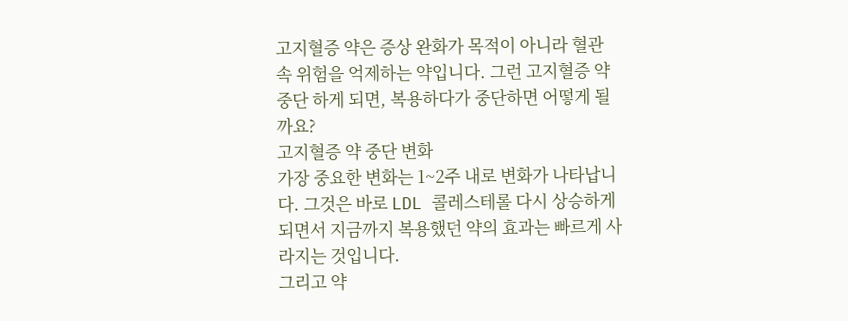고지혈증 약은 증상 완화가 목적이 아니라 혈관 속 위험을 억제하는 약입니다. 그런 고지혈증 약 중단 하게 되면, 복용하다가 중단하면 어떻게 될까요?
고지혈증 약 중단 변화
가장 중요한 변화는 1~2주 내로 변화가 나타납니다. 그것은 바로 LDL 콜레스테롤 다시 상승하게 되면서 지금까지 복용했던 약의 효과는 빠르게 사라지는 것입니다.
그리고 약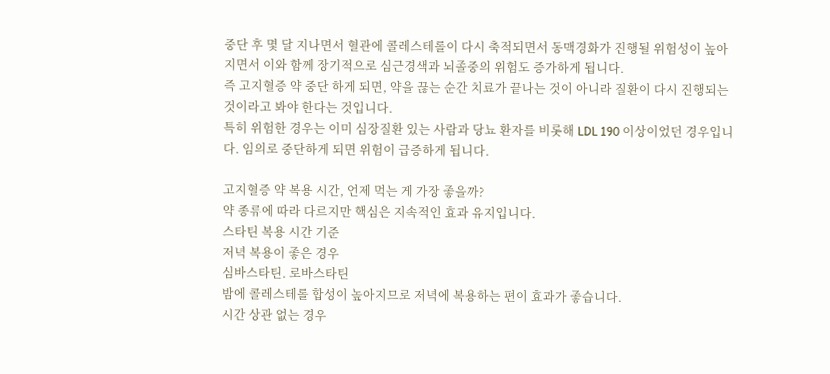중단 후 몇 달 지나면서 혈관에 콜레스테롤이 다시 축적되면서 동맥경화가 진행될 위험성이 높아지면서 이와 함께 장기적으로 심근경색과 뇌졸중의 위험도 증가하게 됩니다.
즉 고지혈증 약 중단 하게 되면, 약을 끊는 순간 치료가 끝나는 것이 아니라 질환이 다시 진행되는 것이라고 봐야 한다는 것입니다.
특히 위험한 경우는 이미 심장질환 있는 사람과 당뇨 환자를 비롯해 LDL 190 이상이었던 경우입니다. 임의로 중단하게 되면 위험이 급증하게 됩니다.

고지혈증 약 복용 시간, 언제 먹는 게 가장 좋을까?
약 종류에 따라 다르지만 핵심은 지속적인 효과 유지입니다.
스타틴 복용 시간 기준
저녁 복용이 좋은 경우
심바스타틴. 로바스타틴
밤에 콜레스테롤 합성이 높아지므로 저녁에 복용하는 편이 효과가 좋습니다.
시간 상관 없는 경우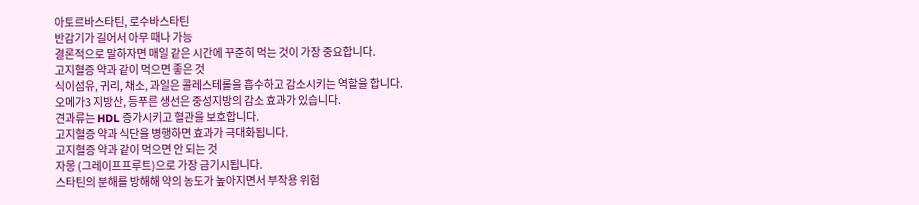아토르바스타틴, 로수바스타틴
반감기가 길어서 아무 때나 가능
결론적으로 말하자면 매일 같은 시간에 꾸준히 먹는 것이 가장 중요합니다.
고지혈증 약과 같이 먹으면 좋은 것
식이섬유, 귀리, 채소, 과일은 콜레스테롤을 흡수하고 감소시키는 역할을 합니다.
오메가3 지방산, 등푸른 생선은 중성지방의 감소 효과가 있습니다.
견과류는 HDL 증가시키고 혈관을 보호합니다.
고지혈증 약과 식단을 병행하면 효과가 극대화됩니다.
고지혈증 약과 같이 먹으면 안 되는 것
자몽 (그레이프프루트)으로 가장 금기시됩니다.
스타틴의 분해를 방해해 약의 농도가 높아지면서 부작용 위험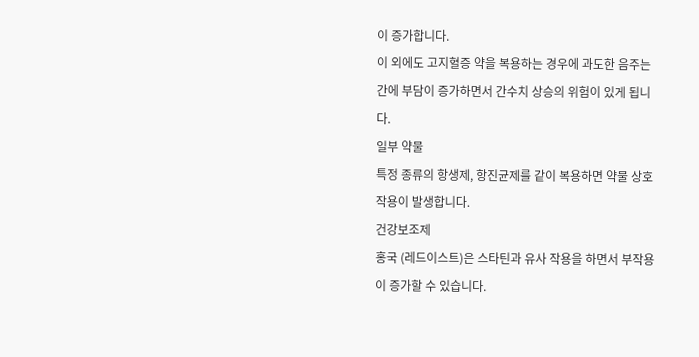이 증가합니다.
이 외에도 고지혈증 약을 복용하는 경우에 과도한 음주는 간에 부담이 증가하면서 간수치 상승의 위험이 있게 됩니다.
일부 약물
특정 종류의 항생제, 항진균제를 같이 복용하면 약물 상호작용이 발생합니다.
건강보조제
홍국 (레드이스트)은 스타틴과 유사 작용을 하면서 부작용이 증가할 수 있습니다.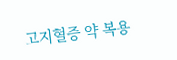고지혈증 약 복용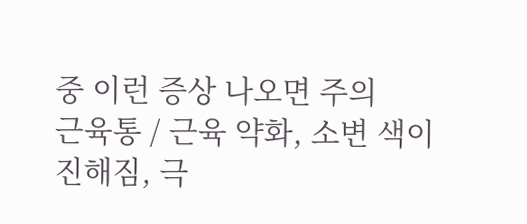중 이런 증상 나오면 주의
근육통 / 근육 약화, 소변 색이 진해짐, 극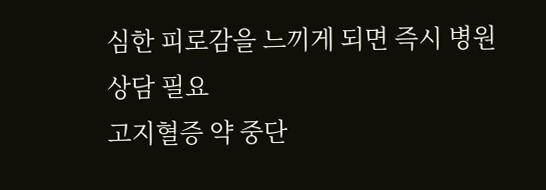심한 피로감을 느끼게 되면 즉시 병원 상담 필요
고지혈증 약 중단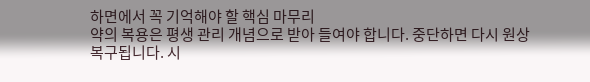하면에서 꼭 기억해야 할 핵심 마무리
약의 복용은 평생 관리 개념으로 받아 들여야 합니다. 중단하면 다시 원상 복구됩니다. 시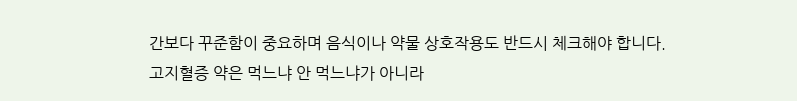간보다 꾸준함이 중요하며 음식이나 약물 상호작용도 반드시 체크해야 합니다.
고지혈증 약은 먹느냐 안 먹느냐가 아니라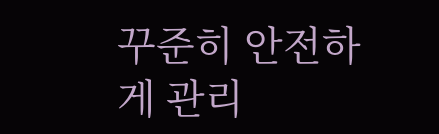꾸준히 안전하게 관리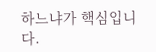하느냐가 핵심입니다.